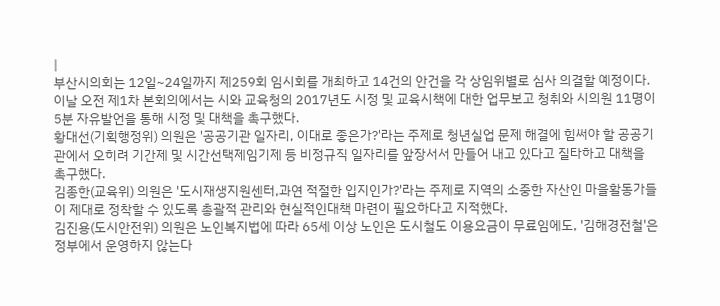|
부산시의회는 12일~24일까지 제259회 임시회를 개최하고 14건의 안건을 각 상임위별로 심사 의결할 예정이다.
이날 오전 제1차 본회의에서는 시와 교육청의 2017년도 시정 및 교육시책에 대한 업무보고 청취와 시의원 11명이 5분 자유발언을 통해 시정 및 대책을 촉구했다.
황대선(기획행정위) 의원은 '공공기관 일자리, 이대로 좋은가?'라는 주제로 청년실업 문제 해결에 힘써야 할 공공기관에서 오히려 기간제 및 시간선택제임기제 등 비정규직 일자리를 앞장서서 만들어 내고 있다고 질타하고 대책을 촉구했다.
김종한(교육위) 의원은 '도시재생지원센터,과연 적절한 입지인가?'라는 주제로 지역의 소중한 자산인 마을활동가들이 제대로 정착할 수 있도록 총괄적 관리와 현실적인대책 마련이 필요하다고 지적했다.
김진용(도시안전위) 의원은 노인복지법에 따라 65세 이상 노인은 도시철도 이용요금이 무료임에도, '김해경전철'은 정부에서 운영하지 않는다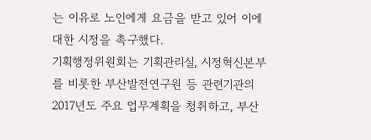는 이유로 노인에게 요금을 받고 있어 이에 대한 시정을 촉구했다.
기획행정위원회는 기획관리실, 시정혁신본부를 비롯한 부산발전연구원 등 관련기관의 2017년도 주요 업무계획을 청취하고, 부산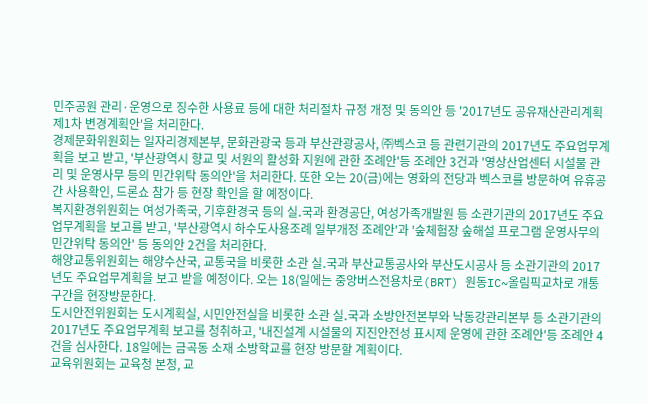민주공원 관리·운영으로 징수한 사용료 등에 대한 처리절차 규정 개정 및 동의안 등 '2017년도 공유재산관리계획 제1차 변경계획안'을 처리한다.
경제문화위원회는 일자리경제본부, 문화관광국 등과 부산관광공사, ㈜벡스코 등 관련기관의 2017년도 주요업무계획을 보고 받고, '부산광역시 향교 및 서원의 활성화 지원에 관한 조례안'등 조례안 3건과 '영상산업센터 시설물 관리 및 운영사무 등의 민간위탁 동의안'을 처리한다. 또한 오는 20(금)에는 영화의 전당과 벡스코를 방문하여 유휴공간 사용확인, 드론쇼 참가 등 현장 확인을 할 예정이다.
복지환경위원회는 여성가족국, 기후환경국 등의 실․국과 환경공단, 여성가족개발원 등 소관기관의 2017년도 주요 업무계획을 보고를 받고, '부산광역시 하수도사용조례 일부개정 조례안'과 '숲체험장 숲해설 프로그램 운영사무의 민간위탁 동의안' 등 동의안 2건을 처리한다.
해양교통위원회는 해양수산국, 교통국을 비롯한 소관 실․국과 부산교통공사와 부산도시공사 등 소관기관의 2017년도 주요업무계획을 보고 받을 예정이다. 오는 18(일에는 중앙버스전용차로(BRT) 원동IC~올림픽교차로 개통구간을 현장방문한다.
도시안전위원회는 도시계획실, 시민안전실을 비롯한 소관 실․국과 소방안전본부와 낙동강관리본부 등 소관기관의 2017년도 주요업무계획 보고를 청취하고, '내진설계 시설물의 지진안전성 표시제 운영에 관한 조례안'등 조례안 4건을 심사한다. 18일에는 금곡동 소재 소방학교를 현장 방문할 계획이다.
교육위원회는 교육청 본청, 교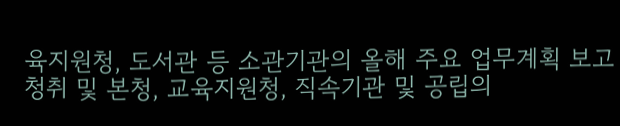육지원청, 도서관 등 소관기관의 올해 주요 업무계획 보고 청취 및 본청, 교육지원청, 직속기관 및 공립의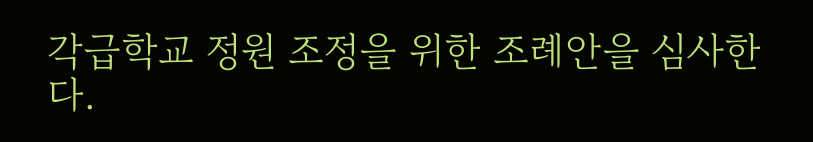각급학교 정원 조정을 위한 조례안을 심사한다.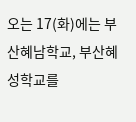오는 17(화)에는 부산혜남학교, 부산혜성학교를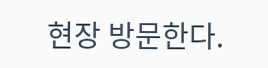현장 방문한다.